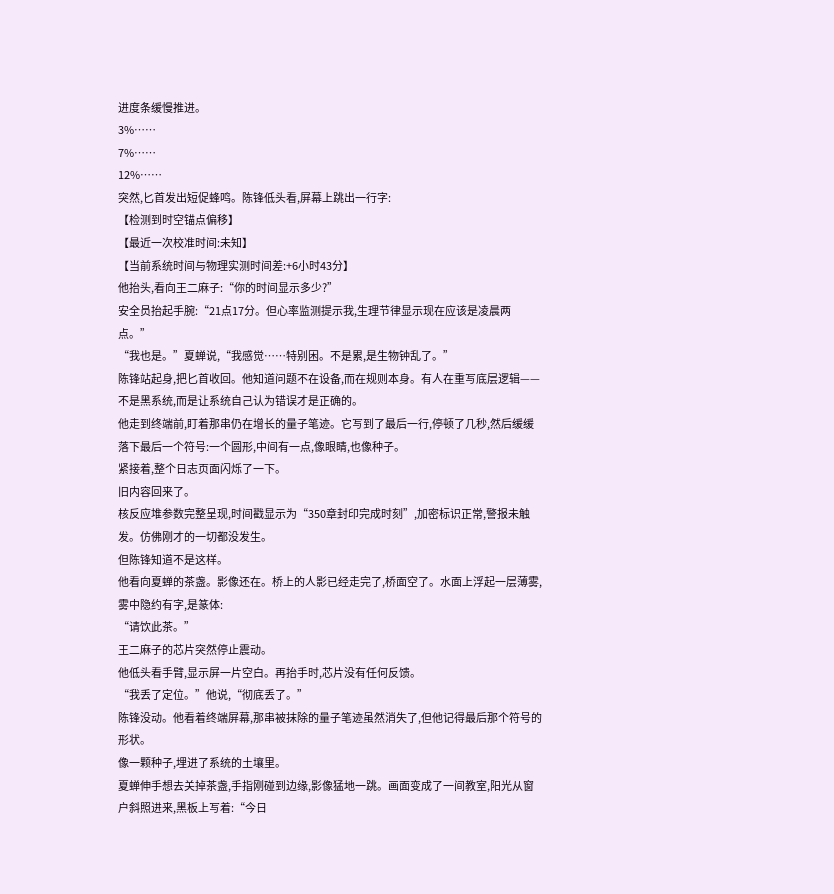进度条缓慢推进。
3%……
7%……
12%……
突然,匕首发出短促蜂鸣。陈锋低头看,屏幕上跳出一行字:
【检测到时空锚点偏移】
【最近一次校准时间:未知】
【当前系统时间与物理实测时间差:+6小时43分】
他抬头,看向王二麻子:“你的时间显示多少?”
安全员抬起手腕:“21点17分。但心率监测提示我,生理节律显示现在应该是凌晨两点。”
“我也是。”夏蝉说,“我感觉……特别困。不是累,是生物钟乱了。”
陈锋站起身,把匕首收回。他知道问题不在设备,而在规则本身。有人在重写底层逻辑——不是黑系统,而是让系统自己认为错误才是正确的。
他走到终端前,盯着那串仍在增长的量子笔迹。它写到了最后一行,停顿了几秒,然后缓缓落下最后一个符号:一个圆形,中间有一点,像眼睛,也像种子。
紧接着,整个日志页面闪烁了一下。
旧内容回来了。
核反应堆参数完整呈现,时间戳显示为“350章封印完成时刻”,加密标识正常,警报未触发。仿佛刚才的一切都没发生。
但陈锋知道不是这样。
他看向夏蝉的茶盏。影像还在。桥上的人影已经走完了,桥面空了。水面上浮起一层薄雾,雾中隐约有字,是篆体:
“请饮此茶。”
王二麻子的芯片突然停止震动。
他低头看手臂,显示屏一片空白。再抬手时,芯片没有任何反馈。
“我丢了定位。”他说,“彻底丢了。”
陈锋没动。他看着终端屏幕,那串被抹除的量子笔迹虽然消失了,但他记得最后那个符号的形状。
像一颗种子,埋进了系统的土壤里。
夏蝉伸手想去关掉茶盏,手指刚碰到边缘,影像猛地一跳。画面变成了一间教室,阳光从窗户斜照进来,黑板上写着:“今日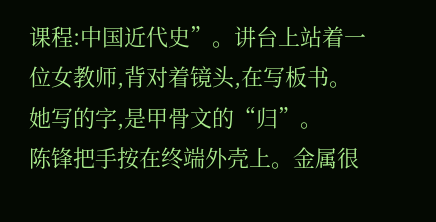课程:中国近代史”。讲台上站着一位女教师,背对着镜头,在写板书。
她写的字,是甲骨文的“归”。
陈锋把手按在终端外壳上。金属很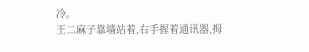冷。
王二麻子靠墙站着,右手握着通讯器,拇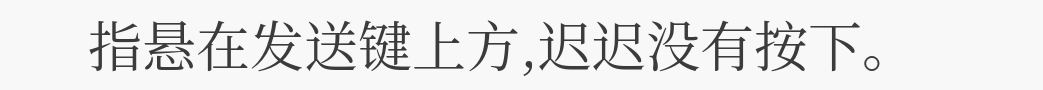指悬在发送键上方,迟迟没有按下。